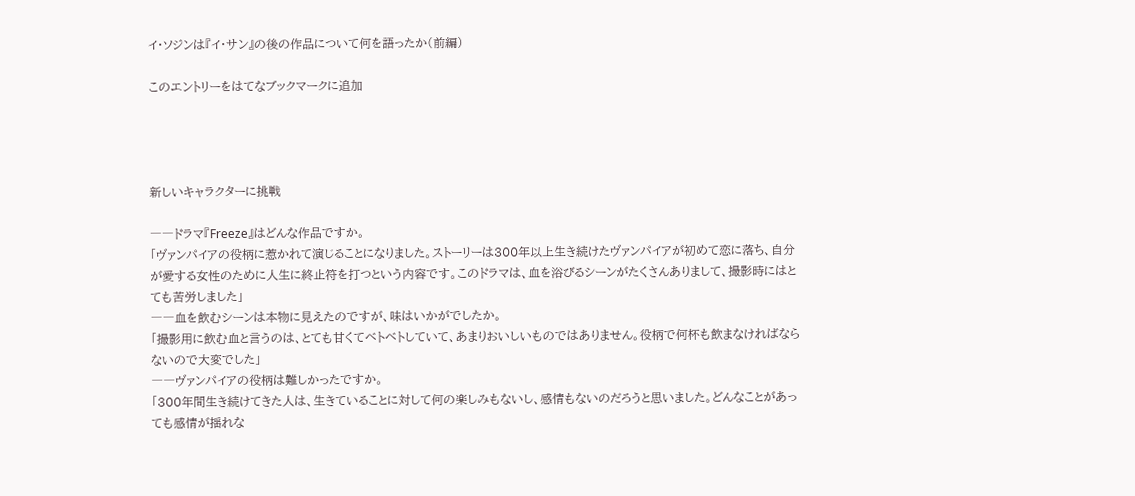イ・ソジンは『イ・サン』の後の作品について何を語ったか(前編)

このエントリーをはてなブックマークに追加




新しいキャラクターに挑戦

――ドラマ『Freeze』はどんな作品ですか。
「ヴァンパイアの役柄に惹かれて演じることになりました。ストーリーは300年以上生き続けたヴァンパイアが初めて恋に落ち、自分が愛する女性のために人生に終止符を打つという内容です。このドラマは、血を浴びるシーンがたくさんありまして、撮影時にはとても苦労しました」
――血を飲むシーンは本物に見えたのですが、味はいかがでしたか。
「撮影用に飲む血と言うのは、とても甘くてベトベトしていて、あまりおいしいものではありません。役柄で何杯も飲まなければならないので大変でした」
――ヴァンパイアの役柄は難しかったですか。
「300年間生き続けてきた人は、生きていることに対して何の楽しみもないし、感情もないのだろうと思いました。どんなことがあっても感情が揺れな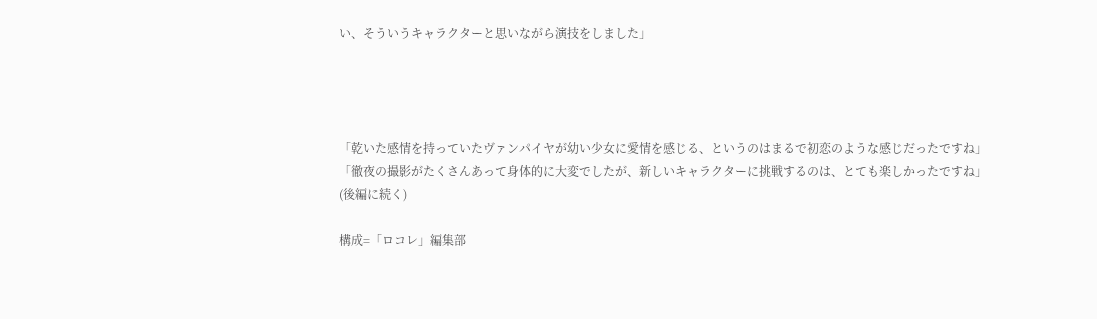い、そういうキャラクターと思いながら演技をしました」




「乾いた感情を持っていたヴァンパイヤが幼い少女に愛情を感じる、というのはまるで初恋のような感じだったですね」
「徹夜の撮影がたくさんあって身体的に大変でしたが、新しいキャラクターに挑戦するのは、とても楽しかったですね」
(後編に続く)

構成=「ロコレ」編集部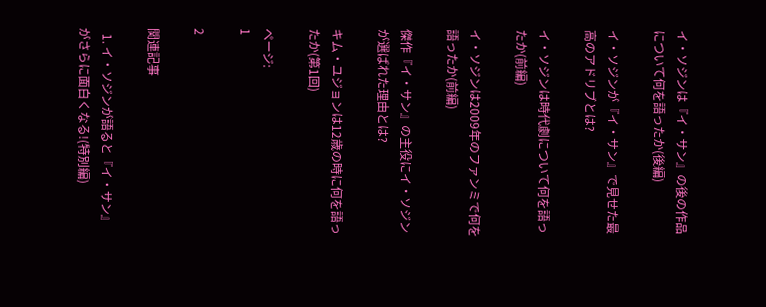イ・ソジンは『イ・サン』の後の作品について何を語ったか(後編)

イ・ソジンが『イ・サン』で見せた最高のアドリブとは?

イ・ソジンは時代劇について何を語ったか(前編)

イ・ソジンは2009年のファンミで何を語ったか(前編)

傑作『イ・サン』の主役にイ・ソジンが選ばれた理由とは?

キム・ユジョンは12歳の時に何を語ったか(第1回)

ページ:
1

2

関連記事

  1. イ・ソジンが語ると『イ・サン』がさらに面白くなる!(特別編)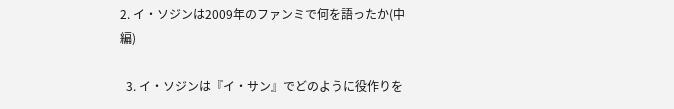2. イ・ソジンは2009年のファンミで何を語ったか(中編)

  3. イ・ソジンは『イ・サン』でどのように役作りを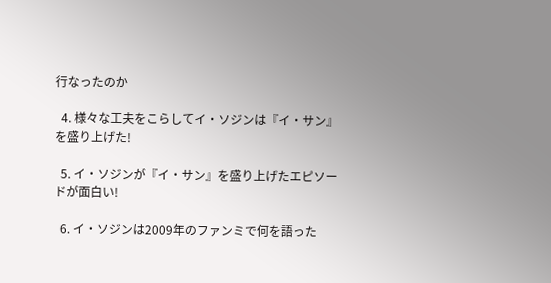行なったのか

  4. 様々な工夫をこらしてイ・ソジンは『イ・サン』を盛り上げた!

  5. イ・ソジンが『イ・サン』を盛り上げたエピソードが面白い!

  6. イ・ソジンは2009年のファンミで何を語った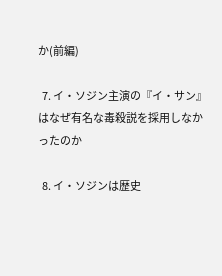か(前編)

  7. イ・ソジン主演の『イ・サン』はなぜ有名な毒殺説を採用しなかったのか

  8. イ・ソジンは歴史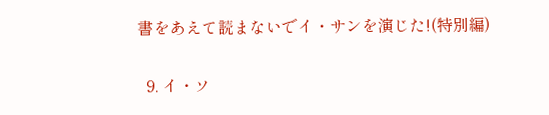書をあえて読まないでイ・サンを演じた!(特別編)

  9. イ・ソ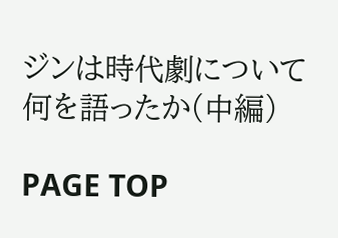ジンは時代劇について何を語ったか(中編)

PAGE TOP